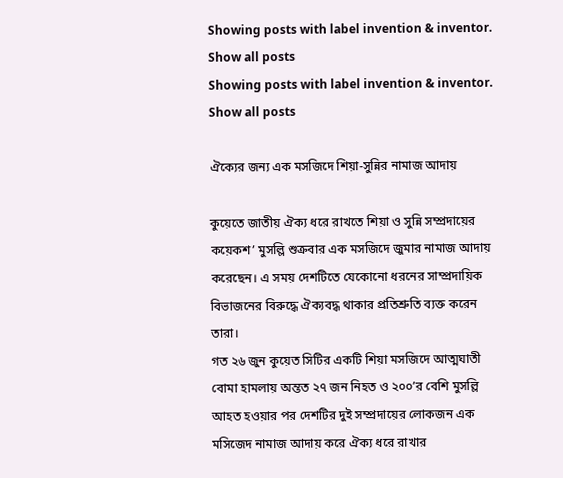Showing posts with label invention & inventor. Show all posts
Showing posts with label invention & inventor. Show all posts

ঐক্যের জন্য এক মসজিদে শিয়া-সুন্নির নামাজ আদায়

কুয়েতে জাতীয় ঐক্য ধরে রাখতে শিয়া ও সুন্নি সম্প্রদায়ের কয়েকশ’ মুসল্লি শুক্রবার এক মসজিদে জুমার নামাজ আদায় করেছেন। এ সময় দেশটিতে যেকোনো ধরনের সাম্প্রদায়িক বিভাজনের বিরুদ্ধে ঐক্যবদ্ধ থাকার প্রতিশ্রুতি ব্যক্ত করেন তারা।
গত ২৬ জুন কুয়েত সিটির একটি শিয়া মসজিদে আত্মঘাতী বোমা হামলায় অন্তত ২৭ জন নিহত ও ২০০’র বেশি মুসল্লি আহত হওয়ার পর দেশটির দুই সম্প্রদায়ের লোকজন এক মসিজেদ নামাজ আদায় করে ঐক্য ধরে রাখার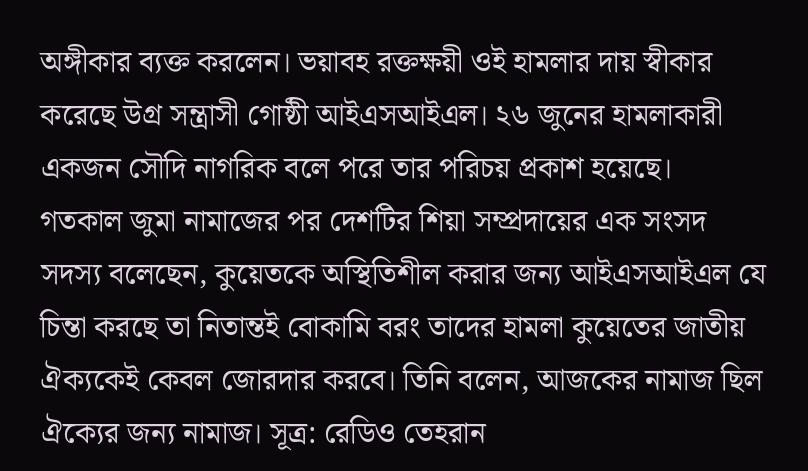অঙ্গীকার ব্যক্ত করলেন। ভয়াবহ রক্তক্ষয়ী ওই হামলার দায় স্বীকার করেছে উগ্র সন্ত্রাসী গোষ্ঠী আইএসআইএল। ২৬ জুনের হামলাকারী একজন সৌদি নাগরিক বলে পরে তার পরিচয় প্রকাশ হয়েছে।
গতকাল জুমা নামাজের পর দেশটির শিয়া সম্প্রদায়ের এক সংসদ সদস্য বলেছেন, কুয়েতকে অস্থিতিশীল করার জন্য আইএসআইএল যে চিন্তা করছে তা নিতান্তই বোকামি বরং তাদের হামলা কুয়েতের জাতীয় ঐক্যকেই কেবল জোরদার করবে। তিনি বলেন, আজকের নামাজ ছিল ঐক্যের জন্য নামাজ। সূত্র: রেডিও তেহরান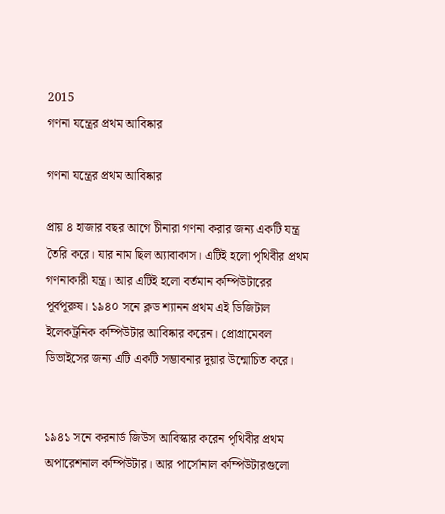2015
গণনা যন্ত্রের প্রথম আবিষ্কার

গণনা যন্ত্রের প্রথম আবিষ্কার

প্রায় ৪ হাজার বছর আগে চীনারা গণনা করার জন্য একটি যন্ত্র তৈরি করে। যার নাম ছিল অ্যাবাকাস। এটিই হলো পৃথিবীর প্রথম গণনাকারী যন্ত্র। আর এটিই হলো বর্তমান কম্পিউটারের পূর্বপূরুষ। ১৯৪০ সনে ক্লড শ্যানন প্রথম এই ডিজিটাল ইলেকট্রনিক কম্পিউটার আবিষ্কার করেন। প্রোগ্রামেবল ডিভাইসের জন্য এটি একটি সম্ভাবনার দুয়ার উন্মোচিত করে।


১৯৪১ সনে করনার্ড জিউস আবিস্কার করেন পৃথিবীর প্রথম অপারেশনাল কম্পিউটার। আর পার্সোনাল কম্পিউটারগুলো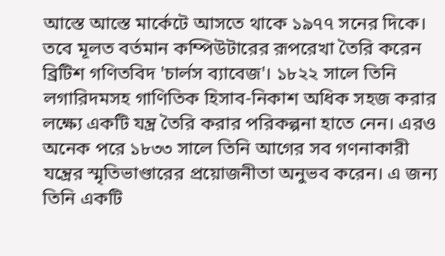আস্তে আস্তে মার্কেটে আসতে থাকে ১৯৭৭ সনের দিকে। তবে মূলত বর্তমান কম্পিউটারের রূপরেখা তৈরি করেন ব্রিটিশ গণিতবিদ 'চার্লস ব্যাবেজ'। ১৮২২ সালে তিনি লগারিদমসহ গাণিতিক হিসাব-নিকাশ অধিক সহজ করার লক্ষ্যে একটি যন্ত্র তৈরি করার পরিকল্পনা হাতে নেন। এরও অনেক পরে ১৮৩৩ সালে তিনি আগের সব গণনাকারী যন্ত্রের স্মৃতিভাণ্ডারের প্রয়োজনীতা অনুভব করেন। এ জন্য তিনি একটি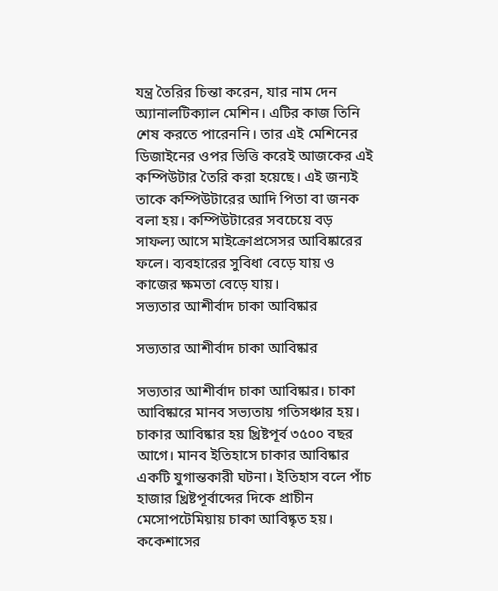যন্ত্র তৈরির চিন্তা করেন, যার নাম দেন অ্যানালটিক্যাল মেশিন। এটির কাজ তিনি শেষ করতে পারেননি। তার এই মেশিনের ডিজাইনের ওপর ভিত্তি করেই আজকের এই কম্পিউটার তৈরি করা হয়েছে। এই জন্যই তাকে কম্পিউটারের আদি পিতা বা জনক বলা হয়। কম্পিউটারের সবচেয়ে বড় সাফল্য আসে মাইক্রোপ্রসেসর আবিষ্কারের ফলে। ব্যবহারের সুবিধা বেড়ে যায় ও কাজের ক্ষমতা বেড়ে যায়।
সভ্যতার আশীর্বাদ চাকা আবিষ্কার

সভ্যতার আশীর্বাদ চাকা আবিষ্কার

সভ্যতার আশীর্বাদ চাকা আবিষ্কার। চাকা আবিষ্কারে মানব সভ্যতায় গতিসঞ্চার হয়। চাকার আবিষ্কার হয় খ্রিষ্টপূর্ব ৩৫০০ বছর আগে। মানব ইতিহাসে চাকার আবিষ্কার একটি যুগান্তকারী ঘটনা। ইতিহাস বলে পাঁচ হাজার খ্রিষ্টপূর্বাব্দের দিকে প্রাচীন মেসোপটেমিয়ায় চাকা আবিষ্কৃত হয়। ককেশাসের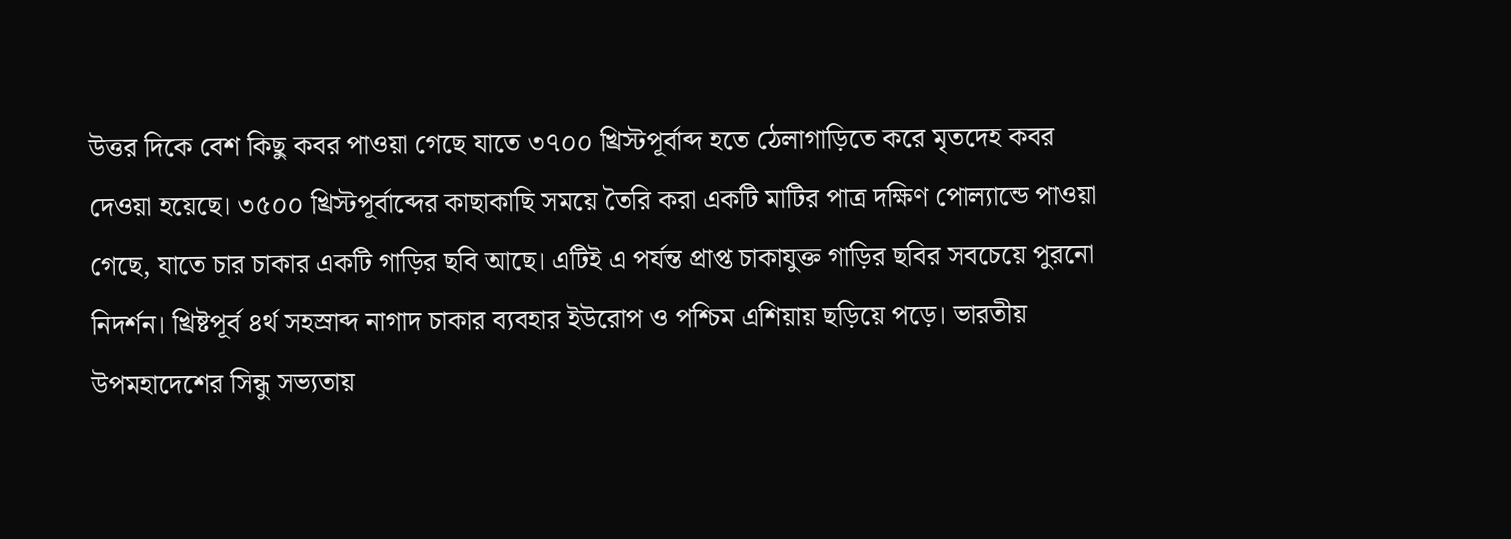উত্তর দিকে বেশ কিছু কবর পাওয়া গেছে যাতে ৩৭০০ খ্রিস্টপূর্বাব্দ হতে ঠেলাগাড়িতে করে মৃতদেহ কবর দেওয়া হয়েছে। ৩৫০০ খ্রিস্টপূর্বাব্দের কাছাকাছি সময়ে তৈরি করা একটি মাটির পাত্র দক্ষিণ পোল্যান্ডে পাওয়া গেছে, যাতে চার চাকার একটি গাড়ির ছবি আছে। এটিই এ পর্যন্ত প্রাপ্ত চাকাযুক্ত গাড়ির ছবির সবচেয়ে পুরনো নিদর্শন। খ্রিষ্টপূর্ব ৪র্থ সহস্রাব্দ নাগাদ চাকার ব্যবহার ইউরোপ ও পশ্চিম এশিয়ায় ছড়িয়ে পড়ে। ভারতীয় উপমহাদেশের সিন্ধু সভ্যতায়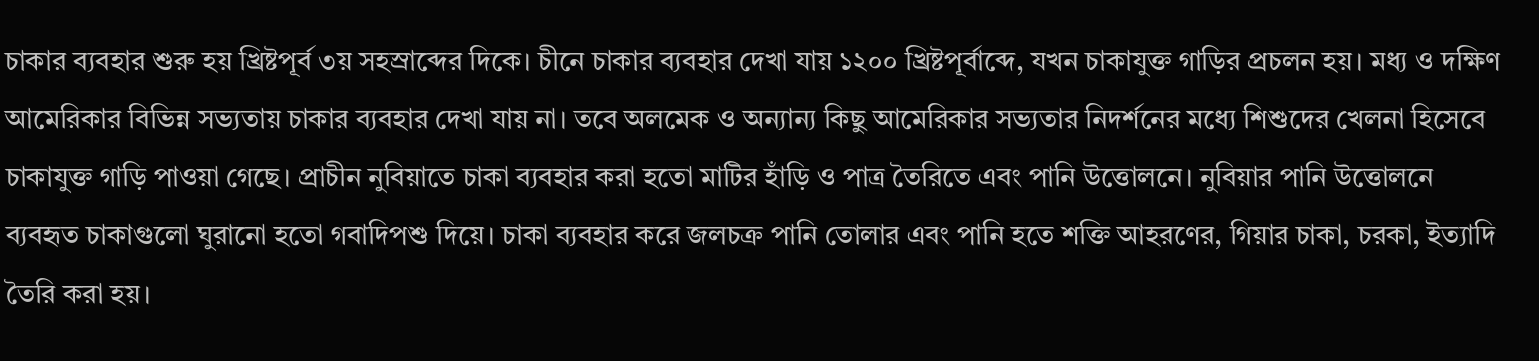চাকার ব্যবহার শুরু হয় খ্রিষ্টপূর্ব ৩য় সহস্রাব্দের দিকে। চীনে চাকার ব্যবহার দেখা যায় ১২০০ খ্রিষ্টপূর্বাব্দে, যখন চাকাযুক্ত গাড়ির প্রচলন হয়। মধ্য ও দক্ষিণ আমেরিকার বিভিন্ন সভ্যতায় চাকার ব্যবহার দেখা যায় না। তবে অলমেক ও অন্যান্য কিছু আমেরিকার সভ্যতার নিদর্শনের মধ্যে শিশুদের খেলনা হিসেবে চাকাযুক্ত গাড়ি পাওয়া গেছে। প্রাচীন নুবিয়াতে চাকা ব্যবহার করা হতো মাটির হাঁড়ি ও পাত্র তৈরিতে এবং পানি উত্তোলনে। নুবিয়ার পানি উত্তোলনে ব্যবহৃত চাকাগুলো ঘুরানো হতো গবাদিপশু দিয়ে। চাকা ব্যবহার করে জলচক্র পানি তোলার এবং পানি হতে শক্তি আহরণের, গিয়ার চাকা, চরকা, ইত্যাদি তৈরি করা হয়।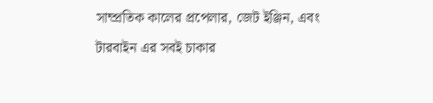সাম্প্রতিক কালের প্রপেলার, জেট ইঞ্জিন, এবং টারবাইন এর সবই চাকার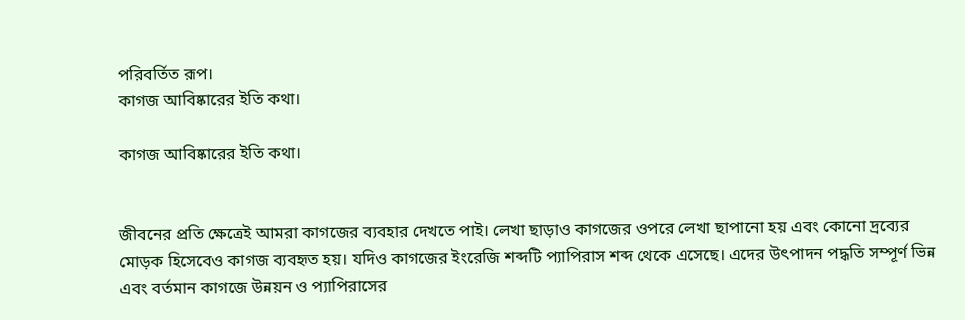পরিবর্তিত রূপ।
কাগজ আবিষ্কারের ইতি কথা।

কাগজ আবিষ্কারের ইতি কথা।


জীবনের প্রতি ক্ষেত্রেই আমরা কাগজের ব্যবহার দেখতে পাই। লেখা ছাড়াও কাগজের ওপরে লেখা ছাপানো হয় এবং কোনো দ্রব্যের মোড়ক হিসেবেও কাগজ ব্যবহৃত হয়। যদিও কাগজের ইংরেজি শব্দটি প্যাপিরাস শব্দ থেকে এসেছে। এদের উৎপাদন পদ্ধতি সম্পূর্ণ ভিন্ন এবং বর্তমান কাগজে উন্নয়ন ও প্যাপিরাসের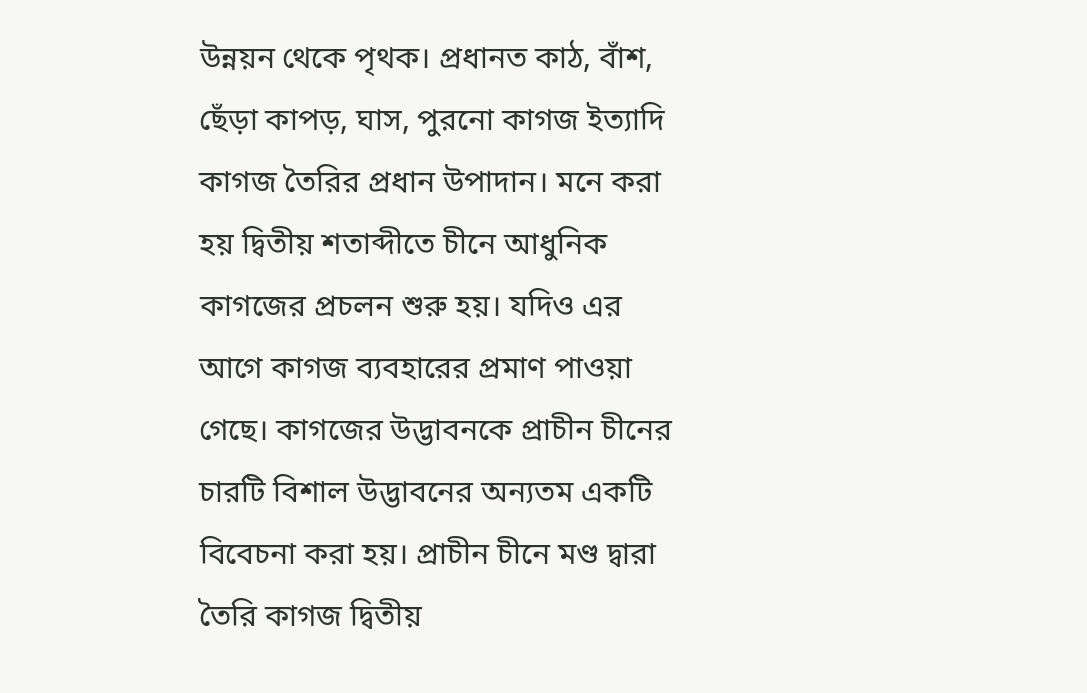উন্নয়ন থেকে পৃথক। প্রধানত কাঠ, বাঁশ, ছেঁড়া কাপড়, ঘাস, পুরনো কাগজ ইত্যাদি কাগজ তৈরির প্রধান উপাদান। মনে করা হয় দ্বিতীয় শতাব্দীতে চীনে আধুনিক কাগজের প্রচলন শুরু হয়। যদিও এর আগে কাগজ ব্যবহারের প্রমাণ পাওয়া গেছে। কাগজের উদ্ভাবনকে প্রাচীন চীনের চারটি বিশাল উদ্ভাবনের অন্যতম একটি বিবেচনা করা হয়। প্রাচীন চীনে মণ্ড দ্বারা তৈরি কাগজ দ্বিতীয়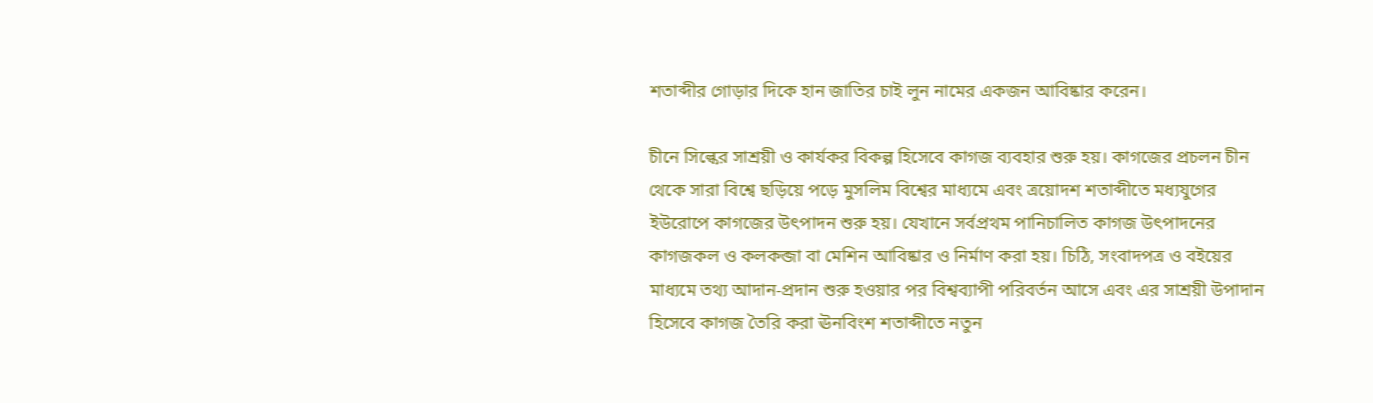শতাব্দীর গোড়ার দিকে হান জাতির চাই লুন নামের একজন আবিষ্কার করেন।

চীনে সিল্কের সাশ্রয়ী ও কার্যকর বিকল্প হিসেবে কাগজ ব্যবহার শুরু হয়। কাগজের প্রচলন চীন থেকে সারা বিশ্বে ছড়িয়ে পড়ে মুসলিম বিশ্বের মাধ্যমে এবং ত্রয়োদশ শতাব্দীতে মধ্যযুগের ইউরোপে কাগজের উৎপাদন শুরু হয়। যেখানে সর্বপ্রথম পানিচালিত কাগজ উৎপাদনের কাগজকল ও কলকব্জা বা মেশিন আবিষ্কার ও নির্মাণ করা হয়। চিঠি, সংবাদপত্র ও বইয়ের মাধ্যমে তথ্য আদান-প্রদান শুরু হওয়ার পর বিশ্বব্যাপী পরিবর্তন আসে এবং এর সাশ্রয়ী উপাদান হিসেবে কাগজ তৈরি করা ঊনবিংশ শতাব্দীতে নতুন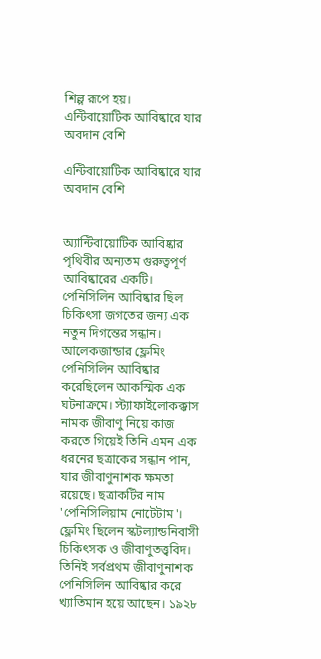শিল্প রূপে হয়।
এন্টিবায়োটিক আবিষ্কারে যার অবদান বেশি

এন্টিবায়োটিক আবিষ্কারে যার অবদান বেশি


অ্যান্টিবায়োটিক আবিষ্কার পৃথিবীর অন্যতম গুরুত্বপূর্ণ আবিষ্কারের একটি। পেনিসিলিন আবিষ্কার ছিল চিকিৎসা জগতের জন্য এক নতুন দিগন্তের সন্ধান। আলেকজান্ডার ফ্লেমিং পেনিসিলিন আবিষ্কার করেছিলেন আকস্মিক এক ঘটনাক্রমে। স্ট্যাফাইলোকক্কাস নামক জীবাণু নিয়ে কাজ করতে গিয়েই তিনি এমন এক ধরনের ছত্রাকের সন্ধান পান, যার জীবাণুনাশক ক্ষমতা রয়েছে। ছত্রাকটির নাম 'পেনিসিলিয়াম নোটেটাম'। ফ্লেমিং ছিলেন স্কটল্যান্ডনিবাসী চিকিৎসক ও জীবাণুতত্ত্ববিদ। তিনিই সর্বপ্রথম জীবাণুনাশক পেনিসিলিন আবিষ্কার করে খ্যাতিমান হয়ে আছেন। ১৯২৮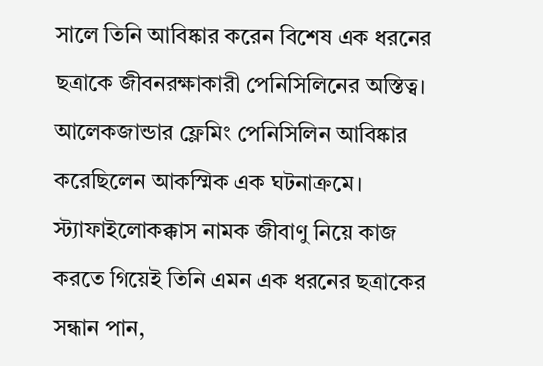সালে তিনি আবিষ্কার করেন বিশেষ এক ধরনের ছত্রাকে জীবনরক্ষাকারী পেনিসিলিনের অস্তিত্ব। আলেকজান্ডার ফ্লেমিং পেনিসিলিন আবিষ্কার করেছিলেন আকস্মিক এক ঘটনাক্রমে। স্ট্যাফাইলোকক্কাস নামক জীবাণু নিয়ে কাজ করতে গিয়েই তিনি এমন এক ধরনের ছত্রাকের সন্ধান পান,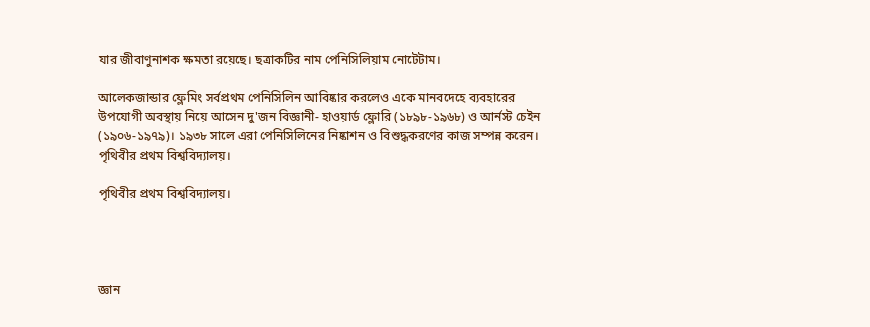যার জীবাণুনাশক ক্ষমতা রয়েছে। ছত্রাকটির নাম পেনিসিলিয়াম নোটেটাম।

আলেকজান্ডার ফ্লেমিং সর্বপ্রথম পেনিসিলিন আবিষ্কার করলেও একে মানবদেহে ব্যবহারের উপযোগী অবস্থায় নিয়ে আসেন দু'জন বিজ্ঞানী- হাওয়ার্ড ফ্লোরি (১৮৯৮-১৯৬৮) ও আর্নস্ট চেইন (১৯০৬-১৯৭৯)। ১৯৩৮ সালে এরা পেনিসিলিনের নিষ্কাশন ও বিশুদ্ধকরণের কাজ সম্পন্ন করেন।
পৃথিবীর প্রথম বিশ্ববিদ্যালয়।

পৃথিবীর প্রথম বিশ্ববিদ্যালয়।




জ্ঞান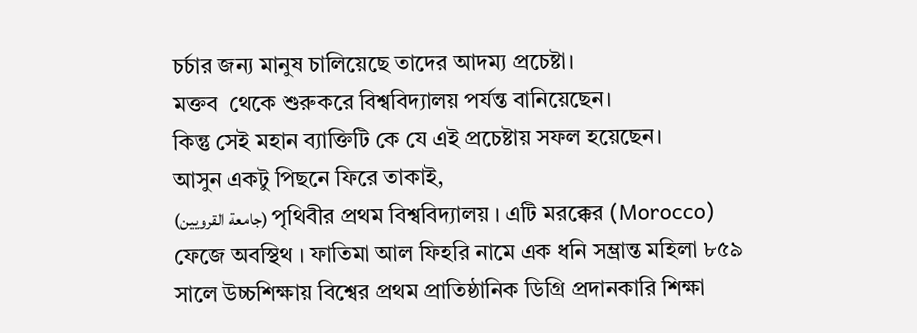চর্চার জন্য মানুষ চালিয়েছে তাদের আদম্য প্রচেষ্টা।
মক্তব  থেকে শুরুকরে বিশ্ববিদ্যালয় পর্যন্ত বানিয়েছেন।
কিন্তু সেই মহান ব্যাক্তিটি কে যে এই প্রচেষ্টায় সফল হয়েছেন।
আসুন একটু পিছনে ফিরে তাকাই,
(جامعة القرويين) পৃথিবীর প্রথম বিশ্ববিদ্যালয় । এটি মরক্কের (Morocco) ফেজে অবস্থিথ । ফাতিমা আল ফিহরি নামে এক ধনি সম্ভ্রান্ত মহিলা ৮৫৯ সালে উচ্চশিক্ষায় বিশ্বের প্রথম প্রাতিষ্ঠানিক ডিগ্রি প্রদানকারি শিক্ষা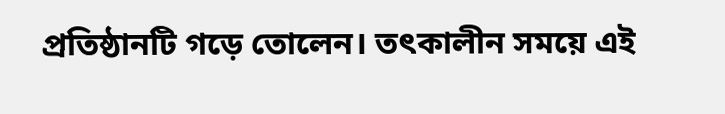প্রতিষ্ঠানটি গড়ে তোলেন। তৎকালীন সময়ে এই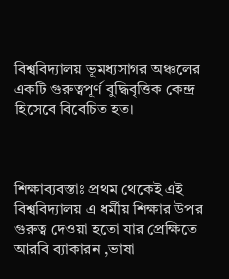বিশ্ববিদ্যালয় ভূমধ্যসাগর অঞ্চলের একটি গুরুত্বপূর্ণ বুদ্ধিবৃত্তিক কেন্দ্র হিসেবে বিবেচিত হত।



শিক্ষাব্যবস্তাঃ প্রথম থেকেই এই বিশ্ববিদ্যালয় এ ধর্মীয় শিক্ষার উপর গুরুত্ব দেওয়া হতো যার প্রেক্ষিতে আরবি ব্যাকারন ,ভাষা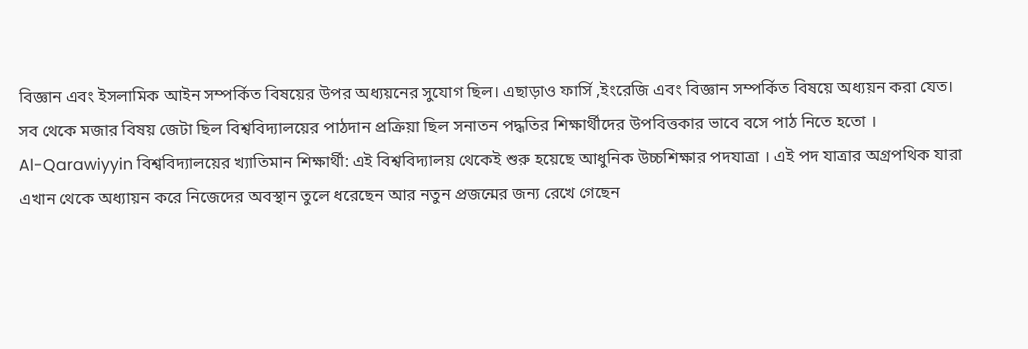বিজ্ঞান এবং ইসলামিক আইন সম্পর্কিত বিষয়ের উপর অধ্যয়নের সুযোগ ছিল। এছাড়াও ফার্সি ,ইংরেজি এবং বিজ্ঞান সম্পর্কিত বিষয়ে অধ্যয়ন করা যেত।
সব থেকে মজার বিষয় জেটা ছিল বিশ্ববিদ্যালয়ের পাঠদান প্রক্রিয়া ছিল সনাতন পদ্ধতির শিক্ষার্থীদের উপবিত্তকার ভাবে বসে পাঠ নিতে হতো ।
Al-Qarawiyyin বিশ্ববিদ্যালয়ের খ্যাতিমান শিক্ষার্থী: এই বিশ্ববিদ্যালয় থেকেই শুরু হয়েছে আধুনিক উচ্চশিক্ষার পদযাত্রা । এই পদ যাত্রার অগ্রপথিক যারা এখান থেকে অধ্যায়ন করে নিজেদের অবস্থান তুলে ধরেছেন আর নতুন প্রজন্মের জন্য রেখে গেছেন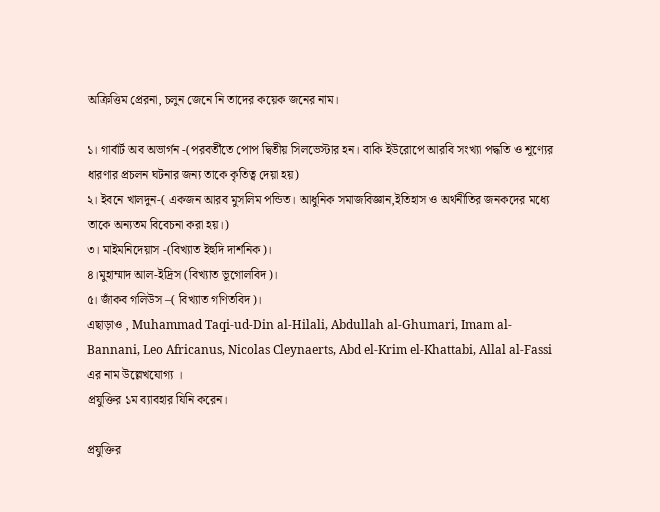অক্রিত্তিম প্রেরনা, চলুন জেনে নি তাদের কয়েক জনের নাম।

১। গার্বার্ট অব অভার্গন -(পরবর্তীতে পোপ দ্বিতীয় সিলভেস্টার হন। বাকি ইউরোপে আরবি সংখ্যা পদ্ধতি ও শূণ্যের ধারণার প্রচলন ঘটনার জন্য তাকে কৃতিত্ব দেয়া হয়)
২। ইবনে খালদুন-( একজন আরব মুসলিম পন্ডিত। আধুনিক সমাজবিজ্ঞান,ইতিহাস ও অর্থনীতির জনকদের মধ্যে তাকে অন্যতম বিবেচনা করা হয়।)
৩। মাইমনিদেয়াস -(বিখ্যাত ইহুদি দার্শনিক)।
৪।মুহাম্মাদ আল-ইদ্রিস (বিখ্যাত ভূগোলবিদ)।
৫। জাঁকব গলিউস –( বিখ্যাত গণিতবিদ)।
এছাড়াও , Muhammad Taqi-ud-Din al-Hilali, Abdullah al-Ghumari, Imam al-Bannani, Leo Africanus, Nicolas Cleynaerts, Abd el-Krim el-Khattabi, Allal al-Fassi এর নাম উল্লেখযোগ্য ।
প্রযুক্তির ১ম ব্যাবহার যিনি করেন।

প্রযুক্তির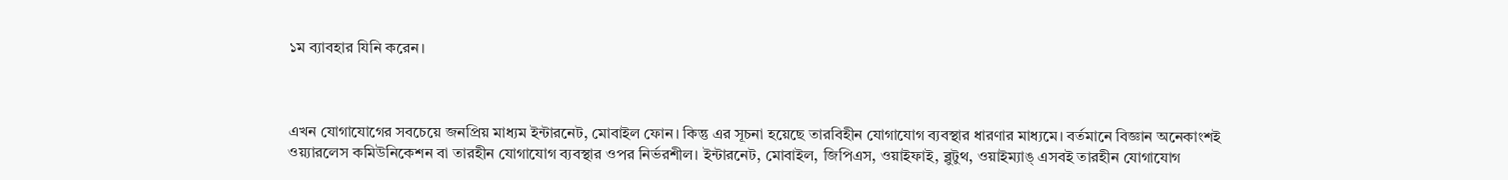১ম ব্যাবহার যিনি করেন।



এখন যোগাযোগের সবচেয়ে জনপ্রিয় মাধ্যম ইন্টারনেট, মোবাইল ফোন। কিন্তু এর সূচনা হয়েছে তারবিহীন যোগাযোগ ব্যবস্থার ধারণার মাধ্যমে। বর্তমানে বিজ্ঞান অনেকাংশই ওয়্যারলেস কমিউনিকেশন বা তারহীন যোগাযোগ ব্যবস্থার ওপর নির্ভরশীল। ইন্টারনেট, মোবাইল, জিপিএস, ওয়াইফাই, ব্লুটুথ, ওয়াইম্যাঙ্ এসবই তারহীন যোগাযোগ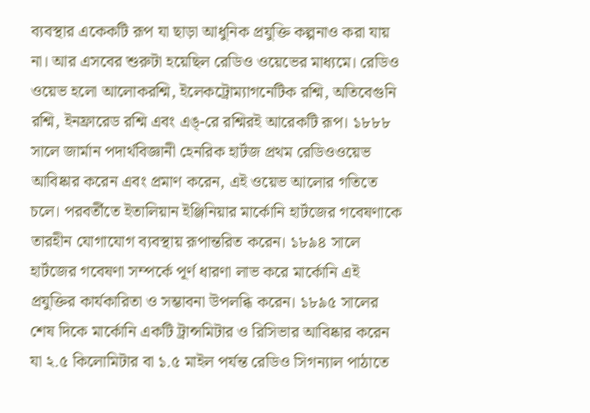ব্যবস্থার একেকটি রূপ যা ছাড়া আধুনিক প্রযুক্তি কল্পনাও করা যায় না। আর এসবের শুরুটা হয়েছিল রেডিও ওয়েভের মাধ্যমে। রেডিও ওয়েভ হলো আলোকরশ্মি, ইলেকট্রোম্যাগনেটিক রশ্মি, অতিবেগুনি রশ্মি, ইনফ্রারেড রশ্মি এবং এঙ্-রে রশ্মিরই আরেকটি রূপ। ১৮৮৮ সালে জার্মান পদার্থবিজ্ঞানী হেনরিক হার্টজ প্রথম রেডিওওয়েভ আবিষ্কার করেন এবং প্রমাণ করেন, এই ওয়েভ আলোর গতিতে চলে। পরবর্তীতে ইতালিয়ান ইঞ্জিনিয়ার মার্কোনি হার্টজের গবেষণাকে তারহীন যোগাযোগ ব্যবস্থায় রূপান্তরিত করেন। ১৮৯৪ সালে হার্টজের গবেষণা সম্পর্কে পূর্ণ ধারণা লাভ করে মার্কোনি এই প্রযুক্তির কার্যকারিতা ও সম্ভাবনা উপলব্ধি করেন। ১৮৯৫ সালের শেষ দিকে মার্কোনি একটি ট্রান্সমিটার ও রিসিভার আবিষ্কার করেন যা ২.৫ কিলোমিটার বা ১.৫ মাইল পর্যন্ত রেডিও সিগন্যাল পাঠাতে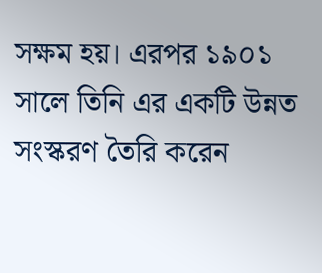সক্ষম হয়। এরপর ১৯০১ সালে তিনি এর একটি উন্নত সংস্করণ তৈরি করেন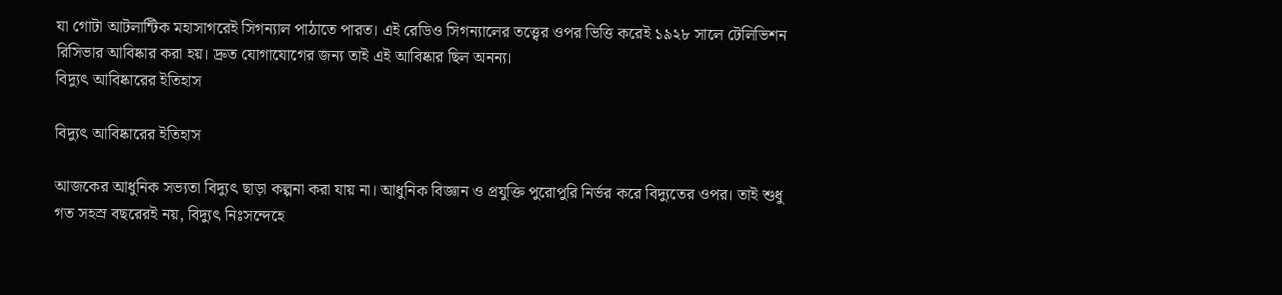যা গোটা আটলান্টিক মহাসাগরেই সিগন্যাল পাঠাতে পারত। এই রেডিও সিগন্যালের তত্ত্বের ওপর ভিত্তি করেই ১৯২৮ সালে টেলিভিশন রিসিভার আবিষ্কার করা হয়। দ্রুত যোগাযোগের জন্য তাই এই আবিষ্কার ছিল অনন্য।
বিদ্যুৎ আবিষ্কারের ইতিহাস

বিদ্যুৎ আবিষ্কারের ইতিহাস

আজকের আধুনিক সভ্যতা বিদ্যুৎ ছাড়া কল্পনা করা যায় না। আধুনিক বিজ্ঞান ও প্রযুক্তি পুরোপুরি নির্ভর করে বিদ্যুতের ওপর। তাই শুধু গত সহস্র বছরেরই নয়, বিদ্যুৎ নিঃসন্দেহে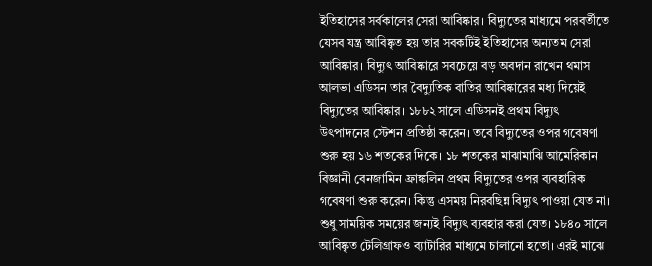ইতিহাসের সর্বকালের সেরা আবিষ্কার। বিদ্যুতের মাধ্যমে পরবর্তীতে যেসব যন্ত্র আবিষ্কৃত হয় তার সবকটিই ইতিহাসের অন্যতম সেরা আবিষ্কার। বিদ্যুৎ আবিষ্কারে সবচেয়ে বড় অবদান রাখেন থমাস আলভা এডিসন তার বৈদ্যুতিক বাতির আবিষ্কারের মধ্য দিয়েই বিদ্যুতের আবিষ্কার। ১৮৮২ সালে এডিসনই প্রথম বিদ্যুৎ উৎপাদনের স্টেশন প্রতিষ্ঠা করেন। তবে বিদ্যুতের ওপর গবেষণা শুরু হয় ১৬ শতকের দিকে। ১৮ শতকের মাঝামাঝি আমেরিকান বিজ্ঞানী বেনজামিন ফ্রাঙ্কলিন প্রথম বিদ্যুতের ওপর ব্যবহারিক গবেষণা শুরু করেন। কিন্তু এসময় নিরবছিন্ন বিদ্যুৎ পাওয়া যেত না। শুধু সাময়িক সময়ের জন্যই বিদ্যুৎ ব্যবহার করা যেত। ১৮৪০ সালে আবিষ্কৃত টেলিগ্রাফও ব্যাটারির মাধ্যমে চালানো হতো। এরই মাঝে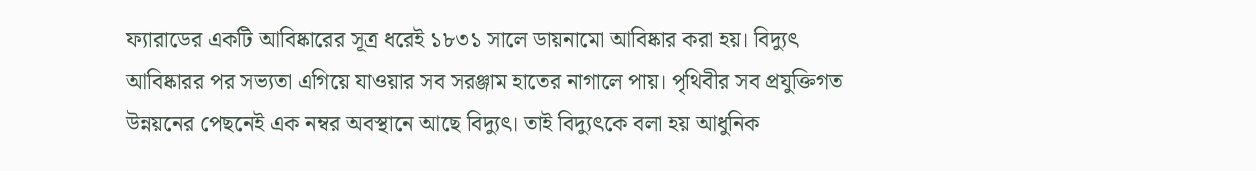ফ্যারাডের একটি আবিষ্কারের সূত্র ধরেই ১৮৩১ সালে ডায়নামো আবিষ্কার করা হয়। বিদ্যুৎ আবিষ্কারর পর সভ্যতা এগিয়ে যাওয়ার সব সরঞ্জাম হাতের নাগালে পায়। পৃথিবীর সব প্রযুক্তিগত উন্নয়নের পেছনেই এক নম্বর অবস্থানে আছে বিদ্যুৎ। তাই বিদ্যুৎকে বলা হয় আধুনিক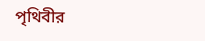পৃথিবীর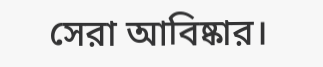সেরা আবিষ্কার।